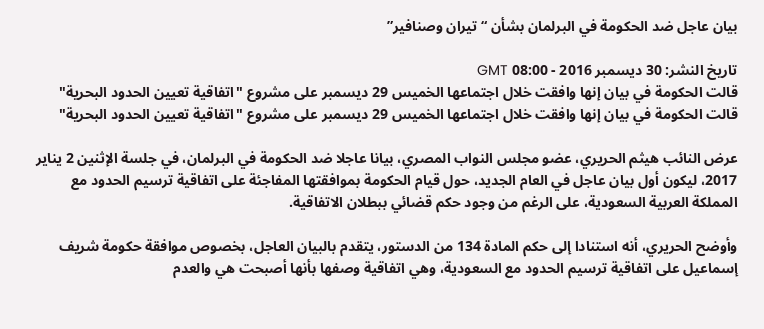بيان عاجل ضد الحكومة في البرلمان بشأن “تيران وصنافير”

تاريخ النشر: 30 ديسمبر 2016 - 08:00 GMT
قالت الحكومة في بيان إنها وافقت خلال اجتماعها الخميس 29 ديسمبر على مشروع "اتفاقية تعيين الحدود البحرية"
قالت الحكومة في بيان إنها وافقت خلال اجتماعها الخميس 29 ديسمبر على مشروع "اتفاقية تعيين الحدود البحرية"

عرض النائب هيثم الحريري، عضو مجلس النواب المصري، بيانا عاجلا ضد الحكومة في البرلمان، في جلسة الإثنين 2 يناير 2017، ليكون أول بيان عاجل في العام الجديد، حول قيام الحكومة بموافقتها المفاجئة على اتفاقية ترسيم الحدود مع المملكة العربية السعودية، على الرغم من وجود حكم قضائي ببطلان الاتفاقية.

وأوضح الحريري، أنه استنادا إلى حكم المادة 134 من الدستور، يتقدم بالبيان العاجل، بخصوص موافقة حكومة شريف إسماعيل على اتفاقية ترسيم الحدود مع السعودية، وهي اتفاقية وصفها بأنها أصبحت هي والعدم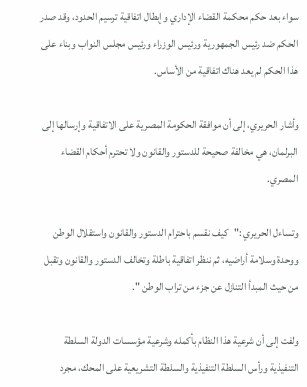سواء بعد حكم محكمة القضاء الإداري وإبطال اتفاقية ترسيم الحدود، وقد صدر الحكم ضد رئيس الجمهورية ورئيس الوزراء ورئيس مجلس النواب وبناء على هذا الحكم لم يعد هناك اتفاقية من الأساس.

وأشار الحريري، إلى أن موافقة الحكومة المصرية على الاتفاقية وإرسالها إلى البرلمان، هي مخالفة صحيحة للدستور والقانون ولا تحترم أحكام القضاء المصري.

وتساءل الحريري :"كيف نقسم باحترام الدستور والقانون واستقلال الوطن ووحدة وسلامة أراضيه، ثم ننظر اتفاقية باطلة وتخالف الدستور والقانون وتقبل من حيث المبدأ التنازل عن جزء من تراب الوطن ".

ولفت إلى أن شرعية هذا النظام بأكمله وشرعية مؤسسات الدولة السلطة التنفيذية ورأس السلطة التنفيذية والسلطة التشريعية على المحك، مجرد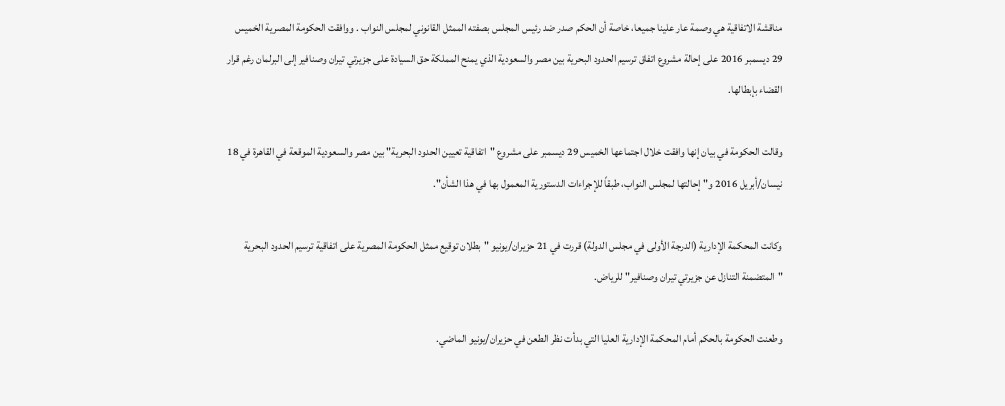مناقشة الاتفاقية هي وصمة عار علينا جميعا، خاصة أن الحكم صدر ضد رئيس المجلس بصفته الممثل القانوني لمجلس النواب . ووافقت الحكومة المصرية الخميس 29 ديسمبر 2016 على إحالة مشروع اتفاق ترسيم الحدود البحرية بين مصر والسعودية الذي يمنح المملكة حق السيادة على جزيرتي تيران وصنافير إلى البرلمان رغم قرار القضاء بإبطالها.

وقالت الحكومة في بيان إنها وافقت خلال اجتماعها الخميس 29 ديسمبر على مشروع "اتفاقية تعيين الحدود البحرية" بين مصر والسعودية الموقعة في القاهرة في 18 نيسان/أبريل 2016 و"إحالتها لمجلس النواب، طبقاً للإجراءات الدستورية المعمول بها في هذا الشأن".

وكانت المحكمة الإدارية (الدرجة الأولى في مجلس الدولة) قررت في 21 حزيران/يونيو "بطلان توقيع ممثل الحكومة المصرية على اتفاقية ترسيم الحدود البحرية "المتضمنة التنازل عن جزيرتي تيران وصنافير" للرياض.

وطعنت الحكومة بالحكم أمام المحكمة الإدارية العليا التي بدأت نظر الطعن في حزيران/يونيو الماضي.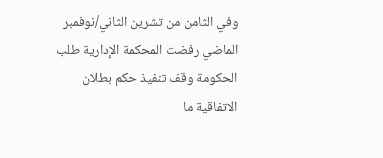وفي الثامن من تشرين الثاني/نوفمبر الماضي رفضت المحكمة الإدارية طلب الحكومة وقف تنفيذ حكم بطلان الاتفاقية ما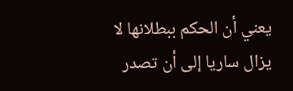يعني أن الحكم ببطلانها لا يزال ساريا إلى أن تصدر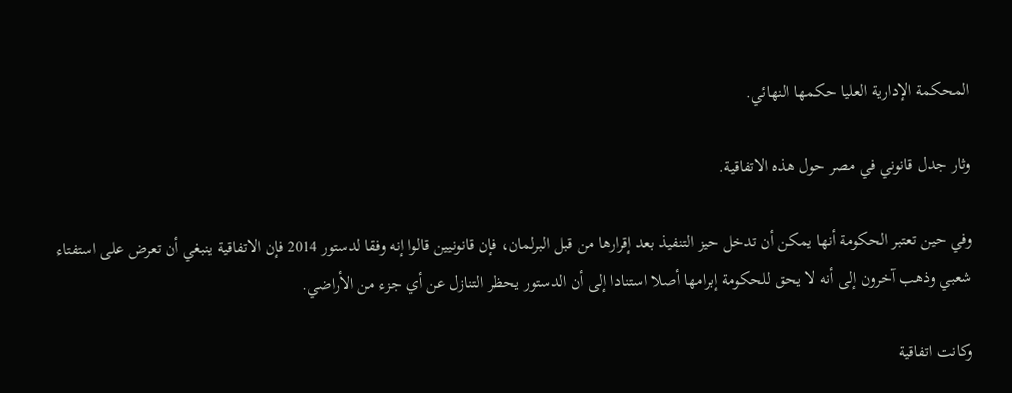المحكمة الإدارية العليا حكمها النهائي.

وثار جدل قانوني في مصر حول هذه الاتفاقية.

وفي حين تعتبر الحكومة أنها يمكن أن تدخل حيز التنفيذ بعد إقرارها من قبل البرلمان، فإن قانونيين قالوا إنه وفقا لدستور 2014 فإن الاتفاقية ينبغي أن تعرض على استفتاء شعبي وذهب آخرون إلى أنه لا يحق للحكومة إبرامها أصلا استنادا إلى أن الدستور يحظر التنازل عن أي جزء من الأراضي.

وكانت اتفاقية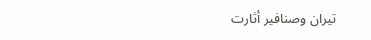تيران وصنافير أثارت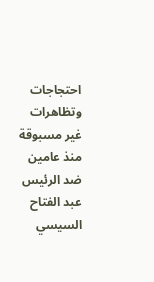احتجاجات وتظاهرات غير مسبوقة منذ عامين ضد الرئيس عبد الفتاح السيسي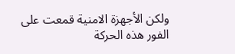ولكن الأجهزة الامنية قمعت على الفور هذه الحركة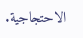الاحتجاجية.